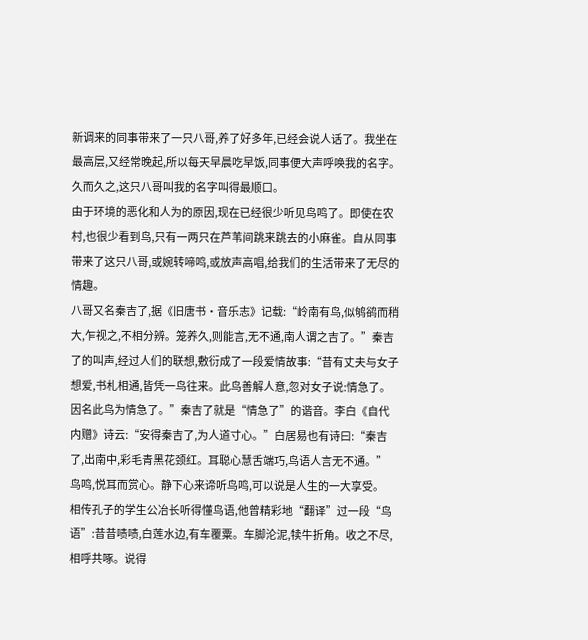新调来的同事带来了一只八哥,养了好多年,已经会说人话了。我坐在最高层,又经常晚起,所以每天早晨吃早饭,同事便大声呼唤我的名字。久而久之,这只八哥叫我的名字叫得最顺口。
由于环境的恶化和人为的原因,现在已经很少听见鸟鸣了。即使在农村,也很少看到鸟,只有一两只在芦苇间跳来跳去的小麻雀。自从同事带来了这只八哥,或婉转啼鸣,或放声高唱,给我们的生活带来了无尽的情趣。
八哥又名秦吉了,据《旧唐书·音乐志》记载:“岭南有鸟,似鸲鹆而稍大,乍视之,不相分辨。笼养久,则能言,无不通,南人谓之吉了。”秦吉了的叫声,经过人们的联想,敷衍成了一段爱情故事:“昔有丈夫与女子想爱,书札相通,皆凭一鸟往来。此鸟善解人意,忽对女子说:情急了。因名此鸟为情急了。”秦吉了就是“情急了”的谐音。李白《自代内赠》诗云:“安得秦吉了,为人道寸心。”白居易也有诗曰:“秦吉了,出南中,彩毛青黑花颈红。耳聪心慧舌端巧,鸟语人言无不通。”
鸟鸣,悦耳而赏心。静下心来谛听鸟鸣,可以说是人生的一大享受。
相传孔子的学生公冶长听得懂鸟语,他曾精彩地“翻译”过一段“鸟语”:昔昔啧啧,白莲水边,有车覆粟。车脚沦泥,犊牛折角。收之不尽,相呼共啄。说得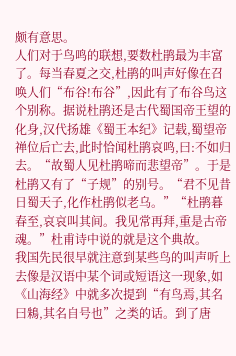颇有意思。
人们对于鸟鸣的联想,要数杜鹃最为丰富了。每当春夏之交,杜鹃的叫声好像在召唤人们“布谷!布谷”,因此有了布谷鸟这个别称。据说杜鹃还是古代蜀国帝王望的化身,汉代扬雄《蜀王本纪》记载,蜀望帝禅位后亡去,此时恰闻杜鹃哀鸣,曰:不如归去。“故蜀人见杜鹃啼而悲望帝”。于是杜鹃又有了“子规”的别号。“君不见昔日蜀天子,化作杜鹃似老乌。”“杜鹃暮春至,哀哀叫其间。我见常再拜,重是古帝魂。”杜甫诗中说的就是这个典故。
我国先民很早就注意到某些鸟的叫声听上去像是汉语中某个词或短语这一现象,如《山海经》中就多次提到“有鸟焉,其名曰鴸,其名自号也”之类的话。到了唐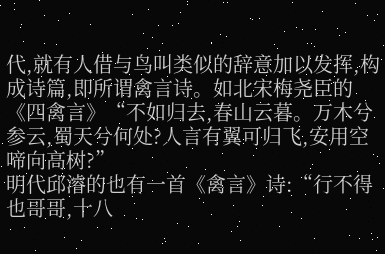代,就有人借与鸟叫类似的辞意加以发挥,构成诗篇,即所谓禽言诗。如北宋梅尧臣的《四禽言》“不如归去,春山云暮。万木兮参云,蜀天兮何处?人言有翼可归飞,安用空啼向高树?”
明代邱濬的也有一首《禽言》诗:“行不得也哥哥,十八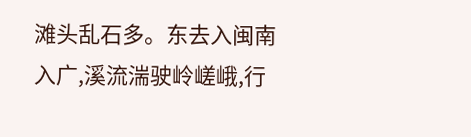滩头乱石多。东去入闽南入广,溪流湍驶岭嵯峨,行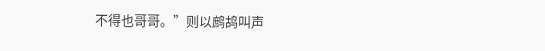不得也哥哥。”则以鹧鸪叫声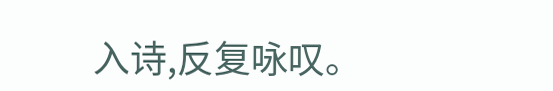入诗,反复咏叹。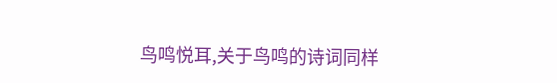鸟鸣悦耳,关于鸟鸣的诗词同样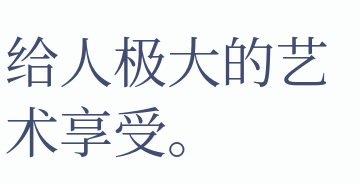给人极大的艺术享受。